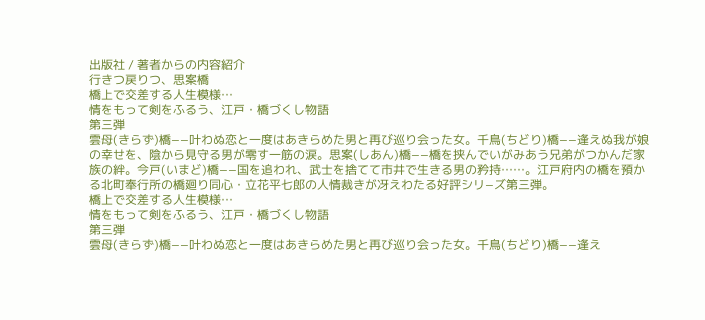出版社 / 著者からの内容紹介
行きつ戻りつ、思案橋
橋上で交差する人生模様…
情をもって剣をふるう、江戸・橋づくし物語
第三弾
雲母(きらず)橋−−叶わぬ恋と一度はあきらめた男と再び巡り会った女。千鳥(ちどり)橋−−逢えぬ我が娘の幸せを、陰から見守る男が零す一筋の涙。思案(しあん)橋−−橋を挟んでいがみあう兄弟がつかんだ家族の絆。今戸(いまど)橋−−国を追われ、武士を捨てて市井で生きる男の矜持……。江戸府内の橋を預かる北町奉行所の橋廻り同心・立花平七郎の人情裁きが冴えわたる好評シリ−ズ第三弾。
橋上で交差する人生模様…
情をもって剣をふるう、江戸・橋づくし物語
第三弾
雲母(きらず)橋−−叶わぬ恋と一度はあきらめた男と再び巡り会った女。千鳥(ちどり)橋−−逢え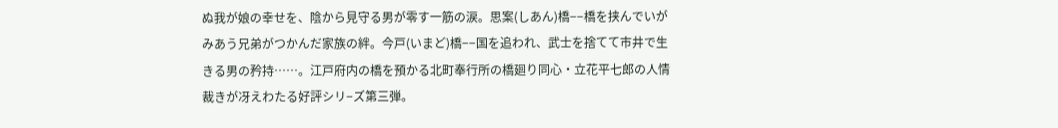ぬ我が娘の幸せを、陰から見守る男が零す一筋の涙。思案(しあん)橋−−橋を挟んでいがみあう兄弟がつかんだ家族の絆。今戸(いまど)橋−−国を追われ、武士を捨てて市井で生きる男の矜持……。江戸府内の橋を預かる北町奉行所の橋廻り同心・立花平七郎の人情裁きが冴えわたる好評シリ−ズ第三弾。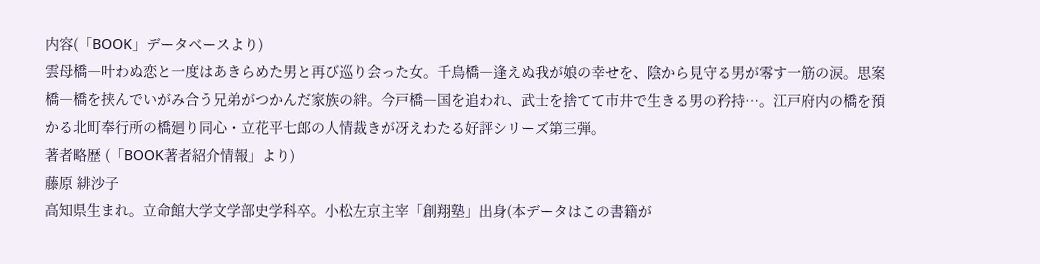内容(「BOOK」データベースより)
雲母橋―叶わぬ恋と一度はあきらめた男と再び巡り会った女。千鳥橋―逢えぬ我が娘の幸せを、陰から見守る男が零す一筋の涙。思案橋―橋を挟んでいがみ合う兄弟がつかんだ家族の絆。今戸橋―国を追われ、武士を捨てて市井で生きる男の矜持…。江戸府内の橋を預かる北町奉行所の橋廻り同心・立花平七郎の人情裁きが冴えわたる好評シリーズ第三弾。
著者略歴 (「BOOK著者紹介情報」より)
藤原 緋沙子
高知県生まれ。立命館大学文学部史学科卒。小松左京主宰「創翔塾」出身(本データはこの書籍が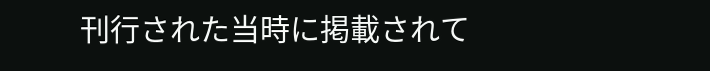刊行された当時に掲載されて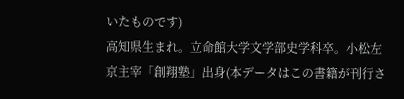いたものです)
高知県生まれ。立命館大学文学部史学科卒。小松左京主宰「創翔塾」出身(本データはこの書籍が刊行さ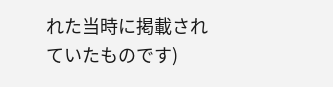れた当時に掲載されていたものです)